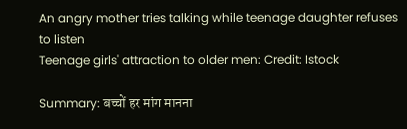An angry mother tries talking while teenage daughter refuses to listen
Teenage girls' attraction to older men: Credit: Istock

Summary: बच्चों हर मांग मानना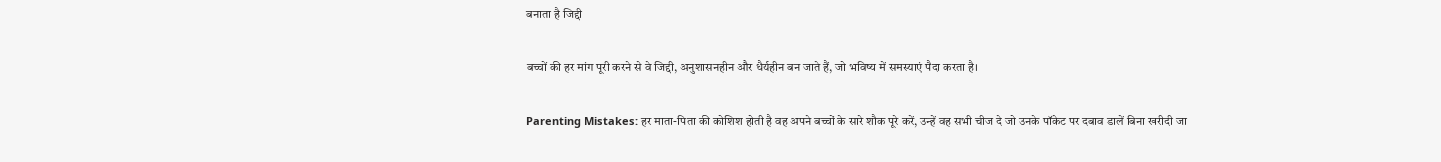बनाता है जिद्दी

बच्चों की हर मांग पूरी करने से वे जिद्दी, अनुशासनहीन और धैर्यहीन बन जाते हैं, जो भविष्य में समस्याएं पैदा करता है।

Parenting Mistakes: हर माता-पिता की कोशिश होती है वह अपने बच्चों के सारे शौक पूरे करें, उन्हें वह सभी चीज दे जो उनके पॉकेट पर दबाव डालें बिना खरीदी जा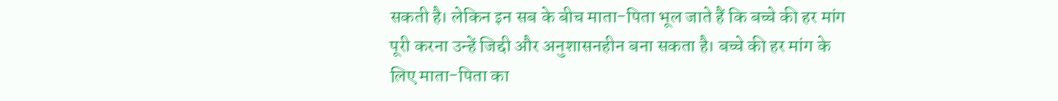सकती है। लेकिन इन सब के बीच माता-पिता भूल जाते हैं कि बच्चे की हर मांग पूरी करना उन्हें जिद्दी और अनुशासनहीन बना सकता है। बच्चे की हर मांग के लिए माता-पिता का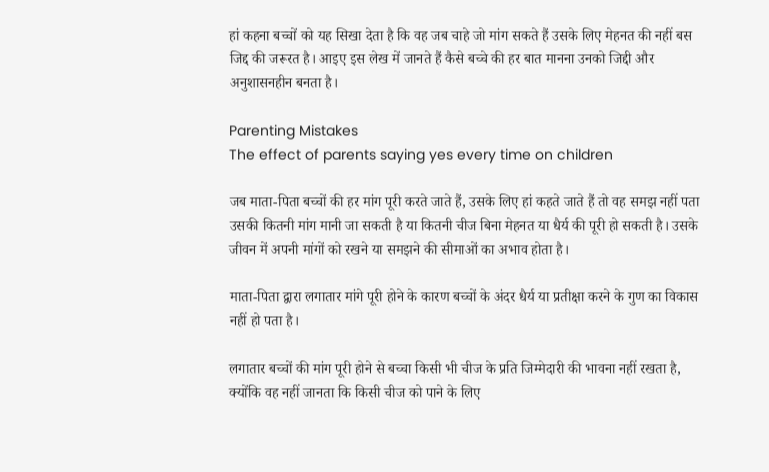हां कहना बच्चों को यह सिखा देता है कि वह जब चाहे जो मांग सकते हैं उसके लिए मेहनत की नहीं बस जिद्द की जरूरत है। आइए इस लेख में जानते हैं कैसे बच्चे की हर बात मानना उनको जिद्दी और अनुशासनहीन बनता है।

Parenting Mistakes
The effect of parents saying yes every time on children

जब माता-पिता बच्चों की हर मांग पूरी करते जाते हैं, उसके लिए हां कहते जाते हैं तो वह समझ नहीं पता उसकी कितनी मांग मानी जा सकती है या कितनी चीज बिना मेहनत या धैर्य की पूरी हो सकती है। उसके जीवन में अपनी मांगों को रखने या समझने की सीमाओं का अभाव होता है।

माता-पिता द्वारा लगातार मांगे पूरी होने के कारण बच्चों के अंदर धैर्य या प्रतीक्षा करने के गुण का विकास नहीं हो पता है।

लगातार बच्चों की मांग पूरी होने से बच्चा किसी भी चीज के प्रति जिम्मेदारी की भावना नहीं रखता है, क्योंकि वह नहीं जानता कि किसी चीज को पाने के लिए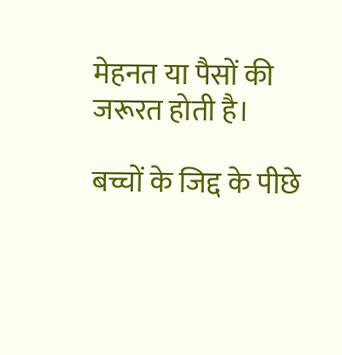मेहनत या पैसों की जरूरत होती है।

बच्चों के जिद्द के पीछे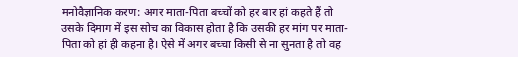मनोवैज्ञानिक करण: अगर माता-पिता बच्चों को हर बार हां कहते हैं तो उसके दिमाग में इस सोच का विकास होता है कि उसकी हर मांग पर माता-पिता को हां ही कहना है। ऐसे में अगर बच्चा किसी से ना सुनता है तो वह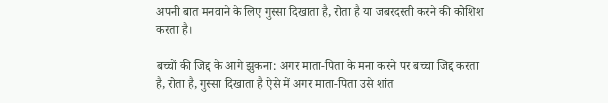अपनी बात मनवाने के लिए गुस्सा दिखाता है, रोता है या जबरदस्ती करने की कोशिश करता है।

बच्चों की जिद्द के आगे झुकना: अगर माता-पिता के मना करने पर बच्चा जिद्द करता है, रोता है, गुस्सा दिखाता है ऐसे में अगर माता-पिता उसे शांत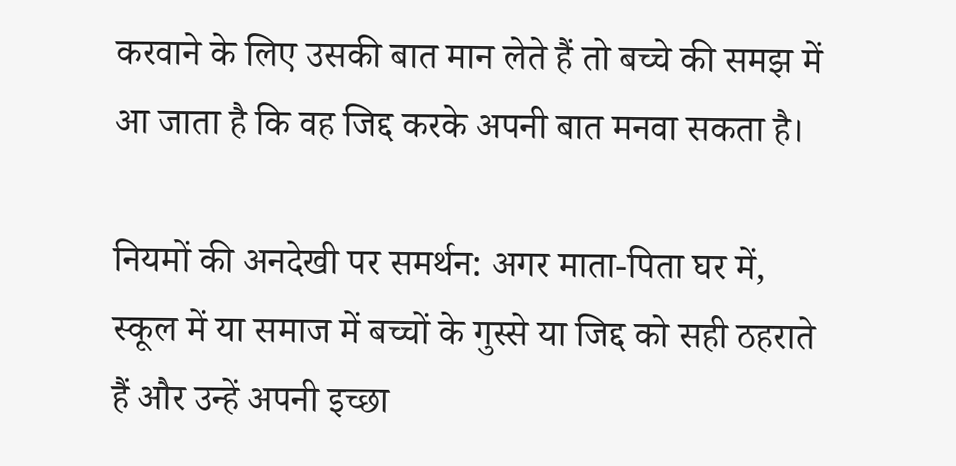करवाने के लिए उसकी बात मान लेते हैं तो बच्चे की समझ में आ जाता है कि वह जिद्द करके अपनी बात मनवा सकता है।

नियमों की अनदेखी पर समर्थन: अगर माता-पिता घर में, स्कूल में या समाज में बच्चों के गुस्से या जिद्द को सही ठहराते हैं और उन्हें अपनी इच्छा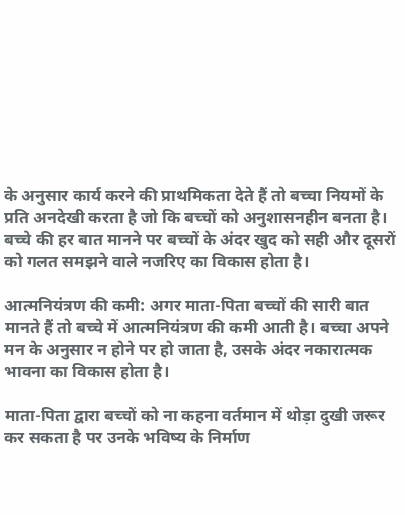के अनुसार कार्य करने की प्राथमिकता देते हैं तो बच्चा नियमों के प्रति अनदेखी करता है जो कि बच्चों को अनुशासनहीन बनता है। बच्चे की हर बात मानने पर बच्चों के अंदर खुद को सही और दूसरों को गलत समझने वाले नजरिए का विकास होता है।

आत्मनियंत्रण की कमी: अगर माता-पिता बच्चों की सारी बात मानते हैं तो बच्चे में आत्मनियंत्रण की कमी आती है। बच्चा अपने मन के अनुसार न होने पर हो जाता है, उसके अंदर नकारात्मक भावना का विकास होता है।

माता-पिता द्वारा बच्चों को ना कहना वर्तमान में थोड़ा दुखी जरूर कर सकता है पर उनके भविष्य के निर्माण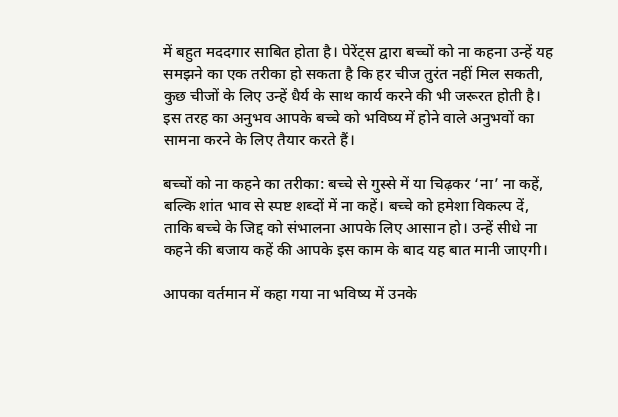में बहुत मददगार साबित होता है। पेरेंट्स द्वारा बच्चों को ना कहना उन्हें यह समझने का एक तरीका हो सकता है कि हर चीज तुरंत नहीं मिल सकती, कुछ चीजों के लिए उन्हें धैर्य के साथ कार्य करने की भी जरूरत होती है। इस तरह का अनुभव आपके बच्चे को भविष्य में होने वाले अनुभवों का सामना करने के लिए तैयार करते हैं।

बच्चों को ना कहने का तरीका: बच्चे से गुस्से में या चिढ़कर ‘ना’ ना कहें, बल्कि शांत भाव से स्पष्ट शब्दों में ना कहें। बच्चे को हमेशा विकल्प दें, ताकि बच्चे के जिद्द को संभालना आपके लिए आसान हो। उन्हें सीधे ना कहने की बजाय कहें की आपके इस काम के बाद यह बात मानी जाएगी।

आपका वर्तमान में कहा गया ना भविष्य में उनके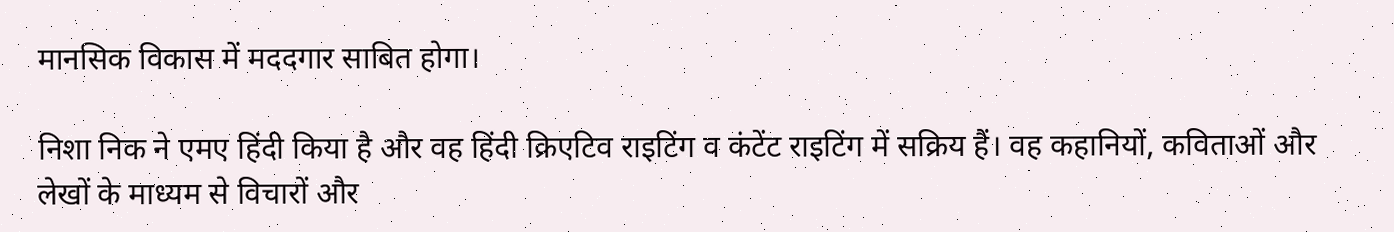मानसिक विकास में मददगार साबित होगा।

निशा निक ने एमए हिंदी किया है और वह हिंदी क्रिएटिव राइटिंग व कंटेंट राइटिंग में सक्रिय हैं। वह कहानियों, कविताओं और लेखों के माध्यम से विचारों और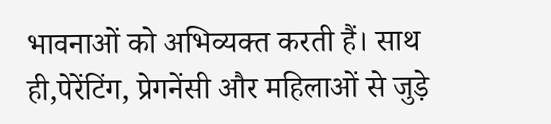भावनाओं को अभिव्यक्त करती हैं। साथ ही,पेरेंटिंग, प्रेगनेंसी और महिलाओं से जुड़े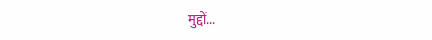मुद्दों...